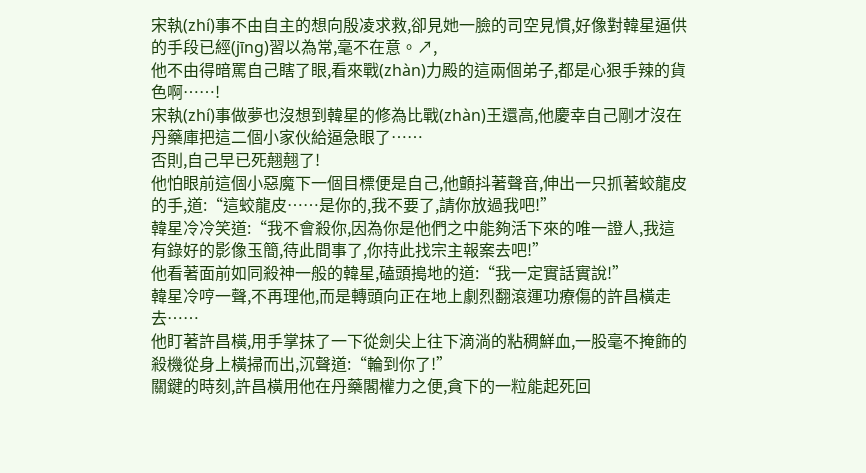宋執(zhí)事不由自主的想向殷凌求救,卻見她一臉的司空見慣,好像對韓星逼供的手段已經(jīng)習以為常,毫不在意。↗,
他不由得暗罵自己瞎了眼,看來戰(zhàn)力殿的這兩個弟子,都是心狠手辣的貨色啊……!
宋執(zhí)事做夢也沒想到韓星的修為比戰(zhàn)王還高,他慶幸自己剛才沒在丹藥庫把這二個小家伙給逼急眼了……
否則,自己早已死翹翹了!
他怕眼前這個小惡魔下一個目標便是自己,他顫抖著聲音,伸出一只抓著蛟龍皮的手,道:“這蛟龍皮……是你的,我不要了,請你放過我吧!”
韓星冷冷笑道:“我不會殺你,因為你是他們之中能夠活下來的唯一證人,我這有錄好的影像玉簡,待此間事了,你持此找宗主報案去吧!”
他看著面前如同殺神一般的韓星,磕頭搗地的道:“我一定實話實說!”
韓星冷哼一聲,不再理他,而是轉頭向正在地上劇烈翻滾運功療傷的許昌橫走去……
他盯著許昌橫,用手掌抹了一下從劍尖上往下滴淌的粘稠鮮血,一股毫不掩飾的殺機從身上橫掃而出,沉聲道:“輪到你了!”
關鍵的時刻,許昌橫用他在丹藥閣權力之便,貪下的一粒能起死回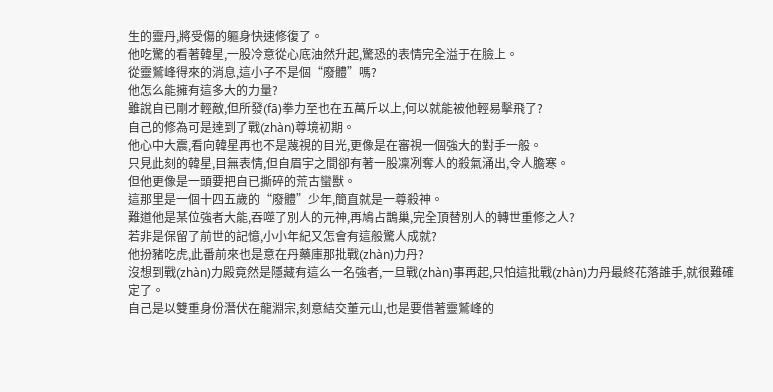生的靈丹,將受傷的軀身快速修復了。
他吃驚的看著韓星,一股冷意從心底油然升起,驚恐的表情完全溢于在臉上。
從靈鷲峰得來的消息,這小子不是個“廢體”嗎?
他怎么能擁有這多大的力量?
雖說自已剛才輕敵,但所發(fā)拳力至也在五萬斤以上,何以就能被他輕易擊飛了?
自己的修為可是達到了戰(zhàn)尊境初期。
他心中大震,看向韓星再也不是蔑視的目光,更像是在審視一個強大的對手一般。
只見此刻的韓星,目無表情,但自眉宇之間卻有著一股凜冽奪人的殺氣涌出,令人膽寒。
但他更像是一頭要把自已撕碎的荒古蠻獸。
這那里是一個十四五歲的“廢體”少年,簡直就是一尊殺神。
難道他是某位強者大能,吞噬了別人的元神,再鳩占鵲巢,完全頂替別人的轉世重修之人?
若非是保留了前世的記憶,小小年紀又怎會有這般驚人成就?
他扮豬吃虎,此番前來也是意在丹藥庫那批戰(zhàn)力丹?
沒想到戰(zhàn)力殿竟然是隱藏有這么一名強者,一旦戰(zhàn)事再起,只怕這批戰(zhàn)力丹最終花落誰手,就很難確定了。
自己是以雙重身份潛伏在龍淵宗,刻意結交董元山,也是要借著靈鷲峰的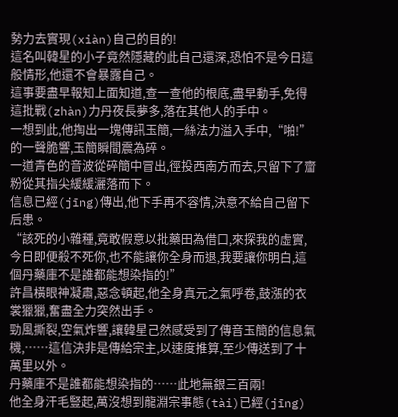勢力去實現(xiàn)自己的目的!
這名叫韓星的小子竟然隱藏的此自己還深,恐怕不是今日這般情形,他還不會暴露自己。
這事要盡早報知上面知道,查一查他的根底,盡早動手,免得這批戰(zhàn)力丹夜長夢多,落在其他人的手中。
一想到此,他掏出一塊傳訊玉簡,一絲法力溢入手中,“啪!”的一聲脆響,玉簡瞬間震為碎。
一道青色的音波從碎簡中冒出,徑投西南方而去,只留下了齏粉從其指尖緩緩灑落而下。
信息已經(jīng)傳出,他下手再不容情,決意不給自己留下后患。
“該死的小雜種,竟敢假意以批藥田為借口,來探我的虛實,今日即便殺不死你,也不能讓你全身而退,我要讓你明白,這個丹藥庫不是誰都能想染指的!”
許昌橫眼神凝肅,惡念頓起,他全身真元之氣呼卷,鼓漲的衣裳獵獵,奮盡全力突然出手。
勁風撕裂,空氣炸響,讓韓星己然感受到了傳音玉簡的信息氣機,……這信決非是傳給宗主,以速度推算,至少傳送到了十萬里以外。
丹藥庫不是誰都能想染指的……此地無銀三百兩!
他全身汗毛豎起,萬沒想到龍淵宗事態(tài)已經(jīng)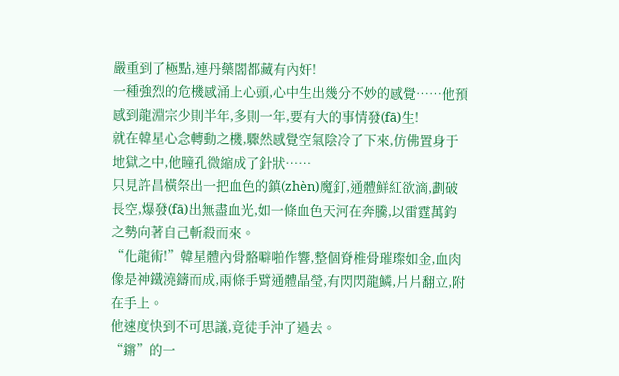嚴重到了極點,連丹藥閣都藏有內奸!
一種強烈的危機感涌上心頭,心中生出幾分不妙的感覺……他預感到龍淵宗少則半年,多則一年,要有大的事情發(fā)生!
就在韓星心念轉動之機,驟然感覺空氣陰冷了下來,仿佛置身于地獄之中,他瞳孔微縮成了針狀……
只見許昌橫祭出一把血色的鎮(zhèn)魔釘,通體鮮紅欲滴,劃破長空,爆發(fā)出無盡血光,如一條血色天河在奔騰,以雷霆萬鈞之勢向著自己斬殺而來。
“化龍術!”韓星體內骨骼噼啪作響,整個脊椎骨璀璨如金,血肉像是神鐵澆鑄而成,兩條手臂通體晶瑩,有閃閃龍鱗,片片翻立,附在手上。
他速度快到不可思議,竟徒手沖了過去。
“鏘”的一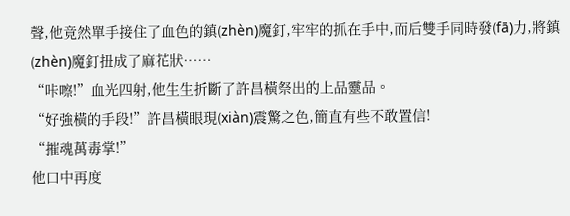聲,他竟然單手接住了血色的鎮(zhèn)魔釘,牢牢的抓在手中,而后雙手同時發(fā)力,將鎮(zhèn)魔釘扭成了麻花狀……
“咔嚓!”血光四射,他生生折斷了許昌橫祭出的上品靈品。
“好強橫的手段!”許昌橫眼現(xiàn)震驚之色,簡直有些不敢置信!
“摧魂萬毒掌!”
他口中再度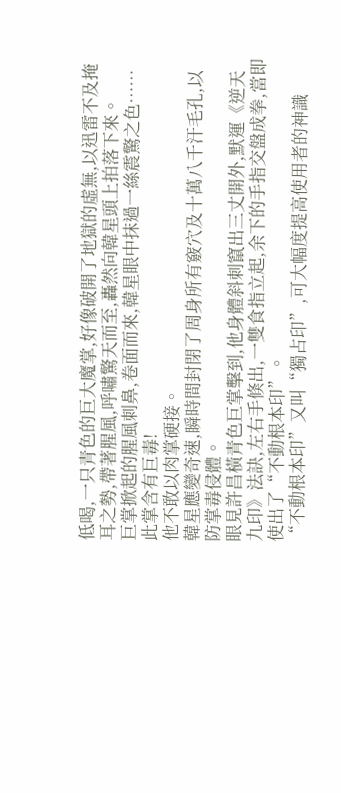低喝,一只青色的巨大魔掌,好像破開了地獄的虛無,以迅雷不及掩耳之勢,帶著腥風,呼嘯驚天而至,轟然向韓星頭上拍落下來。
巨掌掀起的腥風刺鼻,卷面而來,韓星眼中抹過一絲震驚之色……
此掌含有巨毒!
他不敢以肉掌硬接。
韓星應變奇速,瞬時間封閉了周身所有竅穴及十萬八千汗毛孔,以防掌毒侵體。
眼見許昌橫青色巨掌擊到,他身體斜刺竄出三丈開外,默運《逆天九印》法訣,左右手倏出,一雙食指立起,余下的手指交盤成拳,當即使出了“不動根本印”。
“不動根本印”又叫“獨占印”,可大幅度提高使用者的神識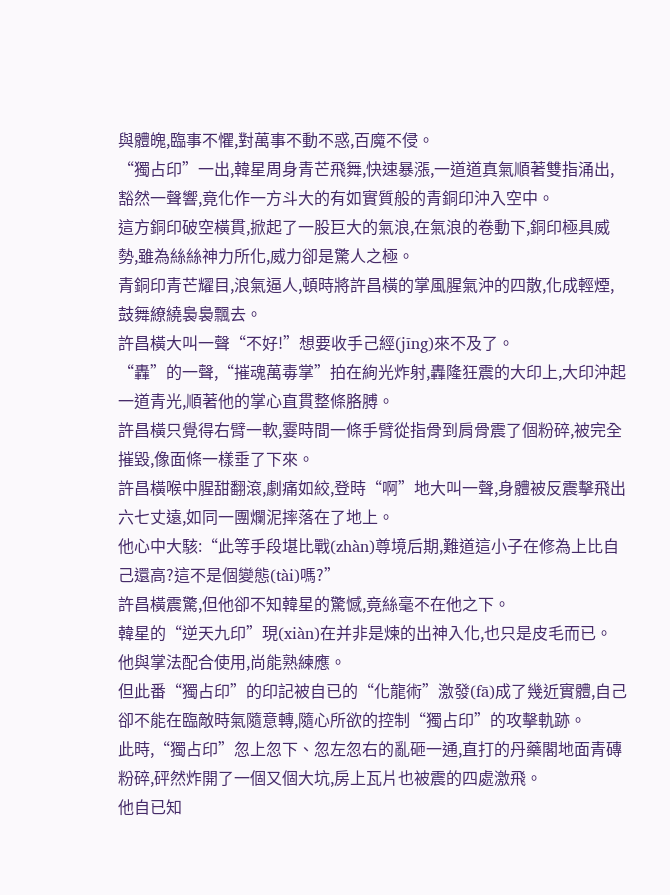與體魄,臨事不懼,對萬事不動不惑,百魔不侵。
“獨占印”一出,韓星周身青芒飛舞,快速暴漲,一道道真氣順著雙指涌出,豁然一聲響,竟化作一方斗大的有如實質般的青銅印沖入空中。
這方銅印破空橫貫,掀起了一股巨大的氣浪,在氣浪的卷動下,銅印極具威勢,雖為絲絲神力所化,威力卻是驚人之極。
青銅印青芒耀目,浪氣逼人,頓時將許昌橫的掌風腥氣沖的四散,化成輕煙,鼓舞繚繞裊裊飄去。
許昌橫大叫一聲“不好!”想要收手己經(jīng)來不及了。
“轟”的一聲,“摧魂萬毒掌”拍在絢光炸射,轟隆狂震的大印上,大印沖起一道青光,順著他的掌心直貫整條胳膊。
許昌橫只覺得右臂一軟,霎時間一條手臂從指骨到肩骨震了個粉碎,被完全摧毀,像面條一樣垂了下來。
許昌橫喉中腥甜翻滾,劇痛如絞,登時“啊”地大叫一聲,身體被反震擊飛出六七丈遠,如同一團爛泥摔落在了地上。
他心中大駭:“此等手段堪比戰(zhàn)尊境后期,難道這小子在修為上比自己還高?這不是個變態(tài)嗎?”
許昌橫震驚,但他卻不知韓星的驚憾,竟絲毫不在他之下。
韓星的“逆天九印”現(xiàn)在并非是煉的出神入化,也只是皮毛而已。
他與掌法配合使用,尚能熟練應。
但此番“獨占印”的印記被自已的“化龍術”激發(fā)成了幾近實體,自己卻不能在臨敵時氣隨意轉,隨心所欲的控制“獨占印”的攻擊軌跡。
此時,“獨占印”忽上忽下、忽左忽右的亂砸一通,直打的丹藥閣地面青磚粉碎,砰然炸開了一個又個大坑,房上瓦片也被震的四處激飛。
他自已知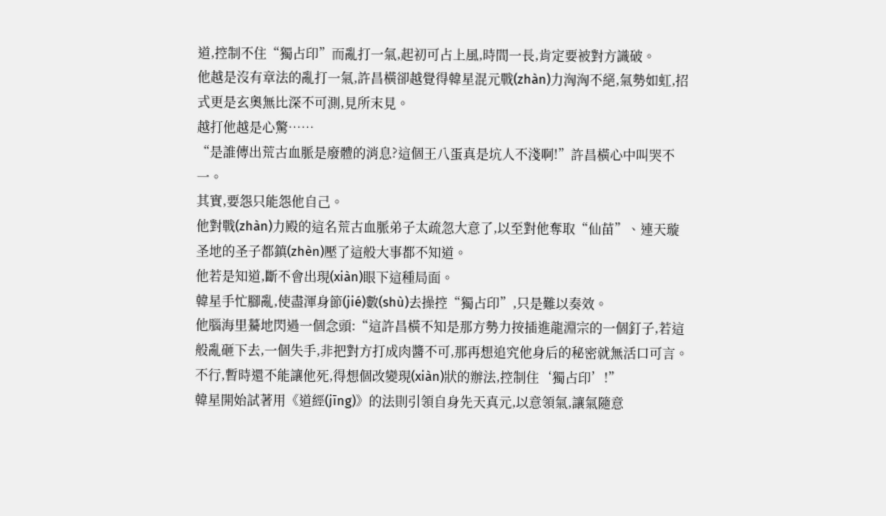道,控制不住“獨占印”而亂打一氣,起初可占上風,時間一長,肯定要被對方識破。
他越是沒有章法的亂打一氣,許昌橫卻越覺得韓星混元戰(zhàn)力洶洶不絕,氣勢如虹,招式更是玄奧無比深不可測,見所末見。
越打他越是心驚……
“是誰傳出荒古血脈是廢體的消息?這個王八蛋真是坑人不淺啊!”許昌橫心中叫哭不一。
其實,要怨只能怨他自己。
他對戰(zhàn)力殿的這名荒古血脈弟子太疏忽大意了,以至對他奪取“仙苗”、連天璇圣地的圣子都鎮(zhèn)壓了這般大事都不知道。
他若是知道,斷不會出現(xiàn)眼下這種局面。
韓星手忙腳亂,使盡渾身節(jié)數(shù)去操控“獨占印”,只是難以奏效。
他腦海里驀地閃過一個念頭:“這許昌橫不知是那方勢力按插進龍淵宗的一個釘子,若這般亂砸下去,一個失手,非把對方打成肉醬不可,那再想追究他身后的秘密就無活口可言。不行,暫時還不能讓他死,得想個改變現(xiàn)狀的辦法,控制住‘獨占印’!”
韓星開始試著用《道經(jīng)》的法則引領自身先天真元,以意領氣,讓氣隨意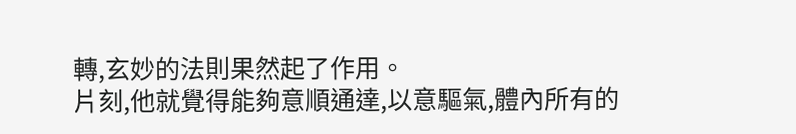轉,玄妙的法則果然起了作用。
片刻,他就覺得能夠意順通達,以意驅氣,體內所有的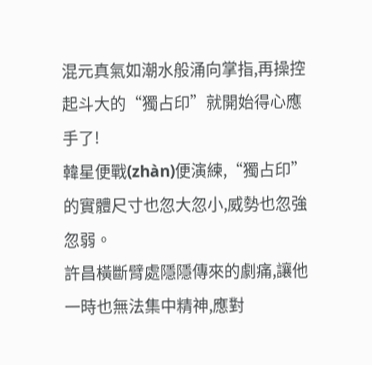混元真氣如潮水般涌向掌指,再操控起斗大的“獨占印”就開始得心應手了!
韓星便戰(zhàn)便演練,“獨占印”的實體尺寸也忽大忽小,威勢也忽強忽弱。
許昌橫斷臂處隱隱傳來的劇痛,讓他一時也無法集中精神,應對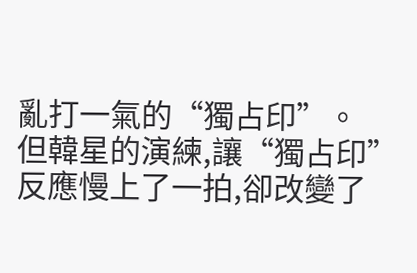亂打一氣的“獨占印”。
但韓星的演練,讓“獨占印”反應慢上了一拍,卻改變了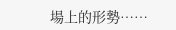場上的形勢……